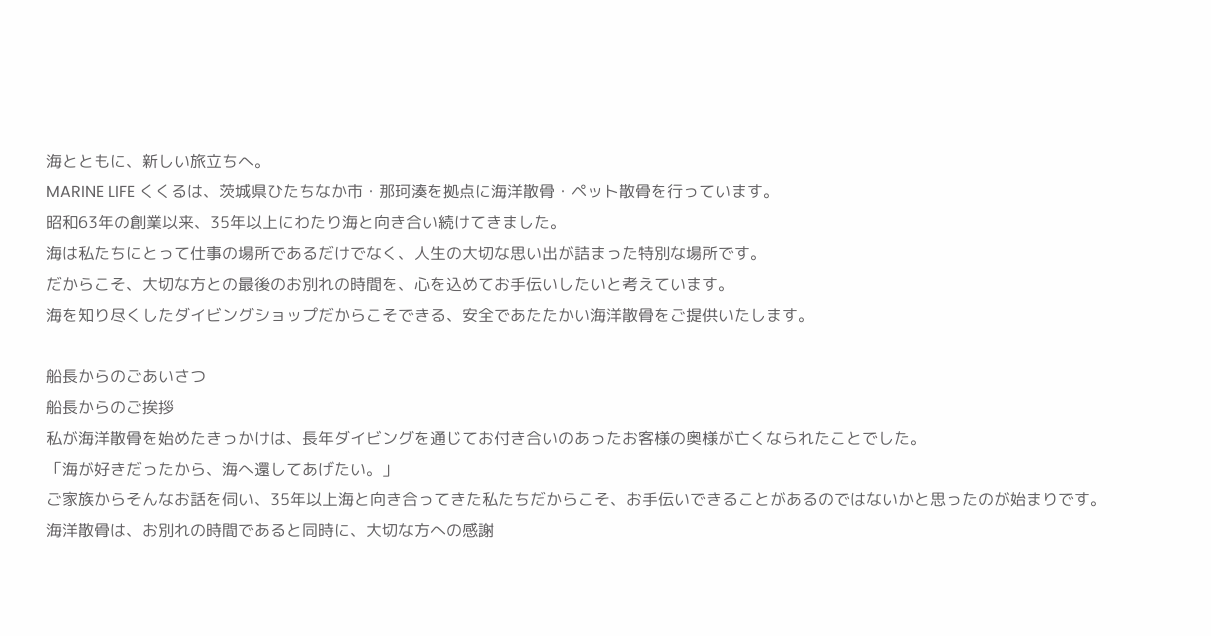海とともに、新しい旅立ちへ。
MARINE LIFE くくるは、茨城県ひたちなか市・那珂湊を拠点に海洋散骨・ペット散骨を行っています。
昭和63年の創業以来、35年以上にわたり海と向き合い続けてきました。
海は私たちにとって仕事の場所であるだけでなく、人生の大切な思い出が詰まった特別な場所です。
だからこそ、大切な方との最後のお別れの時間を、心を込めてお手伝いしたいと考えています。
海を知り尽くしたダイビングショップだからこそできる、安全であたたかい海洋散骨をご提供いたします。

船長からのごあいさつ
船長からのご挨拶
私が海洋散骨を始めたきっかけは、長年ダイビングを通じてお付き合いのあったお客様の奥様が亡くなられたことでした。
「海が好きだったから、海へ還してあげたい。」
ご家族からそんなお話を伺い、35年以上海と向き合ってきた私たちだからこそ、お手伝いできることがあるのではないかと思ったのが始まりです。
海洋散骨は、お別れの時間であると同時に、大切な方への感謝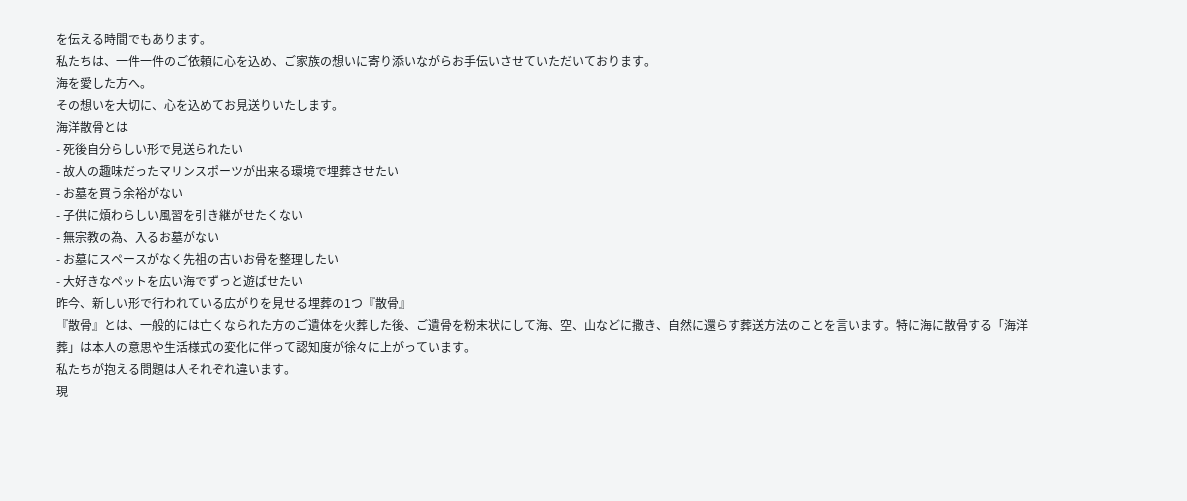を伝える時間でもあります。
私たちは、一件一件のご依頼に心を込め、ご家族の想いに寄り添いながらお手伝いさせていただいております。
海を愛した方へ。
その想いを大切に、心を込めてお見送りいたします。
海洋散骨とは
- 死後自分らしい形で見送られたい
- 故人の趣味だったマリンスポーツが出来る環境で埋葬させたい
- お墓を買う余裕がない
- 子供に煩わらしい風習を引き継がせたくない
- 無宗教の為、入るお墓がない
- お墓にスペースがなく先祖の古いお骨を整理したい
- 大好きなペットを広い海でずっと遊ばせたい
昨今、新しい形で行われている広がりを見せる埋葬の1つ『散骨』
『散骨』とは、一般的には亡くなられた方のご遺体を火葬した後、ご遺骨を粉末状にして海、空、山などに撒き、自然に還らす葬送方法のことを言います。特に海に散骨する「海洋葬」は本人の意思や生活様式の変化に伴って認知度が徐々に上がっています。
私たちが抱える問題は人それぞれ違います。
現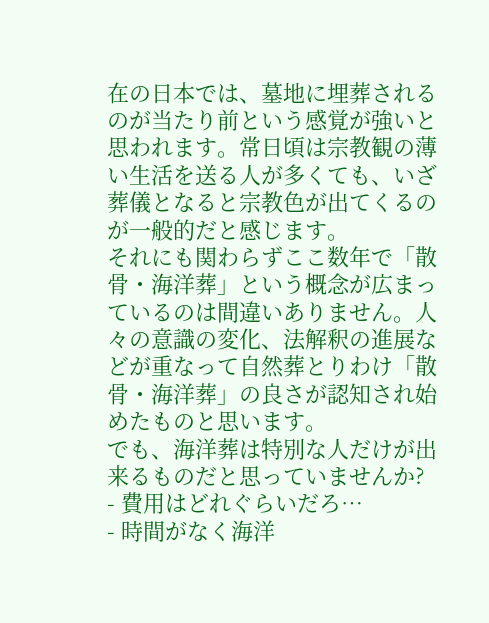在の日本では、墓地に埋葬されるのが当たり前という感覚が強いと思われます。常日頃は宗教観の薄い生活を送る人が多くても、いざ葬儀となると宗教色が出てくるのが一般的だと感じます。
それにも関わらずここ数年で「散骨・海洋葬」という概念が広まっているのは間違いありません。人々の意識の変化、法解釈の進展などが重なって自然葬とりわけ「散骨・海洋葬」の良さが認知され始めたものと思います。
でも、海洋葬は特別な人だけが出来るものだと思っていませんか?
- 費用はどれぐらいだろ…
- 時間がなく海洋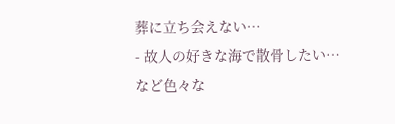葬に立ち会えない…
- 故人の好きな海で散骨したい…
など色々な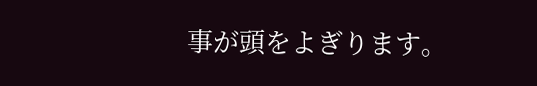事が頭をよぎります。